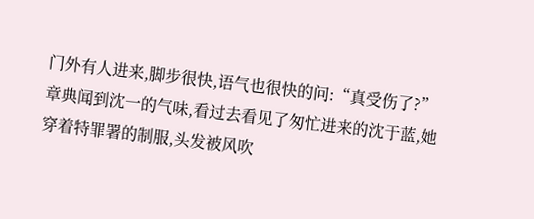门外有人进来,脚步很快,语气也很快的问:“真受伤了?”
章典闻到沈一的气味,看过去看见了匆忙进来的沈于蓝,她穿着特罪署的制服,头发被风吹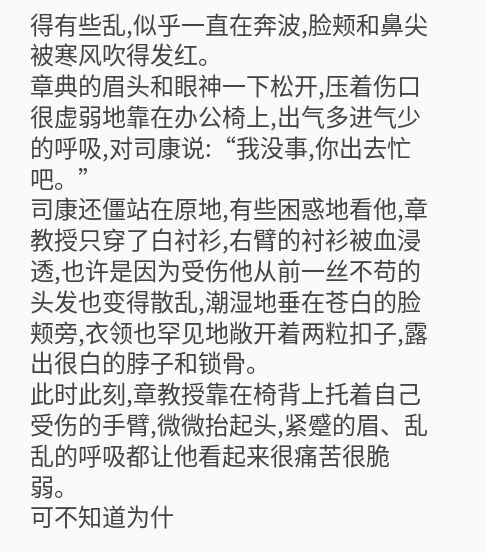得有些乱,似乎一直在奔波,脸颊和鼻尖被寒风吹得发红。
章典的眉头和眼神一下松开,压着伤口很虚弱地靠在办公椅上,出气多进气少的呼吸,对司康说:“我没事,你出去忙吧。”
司康还僵站在原地,有些困惑地看他,章教授只穿了白衬衫,右臂的衬衫被血浸透,也许是因为受伤他从前一丝不苟的头发也变得散乱,潮湿地垂在苍白的脸颊旁,衣领也罕见地敞开着两粒扣子,露出很白的脖子和锁骨。
此时此刻,章教授靠在椅背上托着自己受伤的手臂,微微抬起头,紧蹙的眉、乱乱的呼吸都让他看起来很痛苦很脆弱。
可不知道为什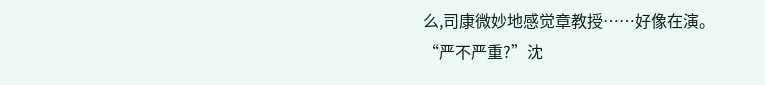么,司康微妙地感觉章教授……好像在演。
“严不严重?”沈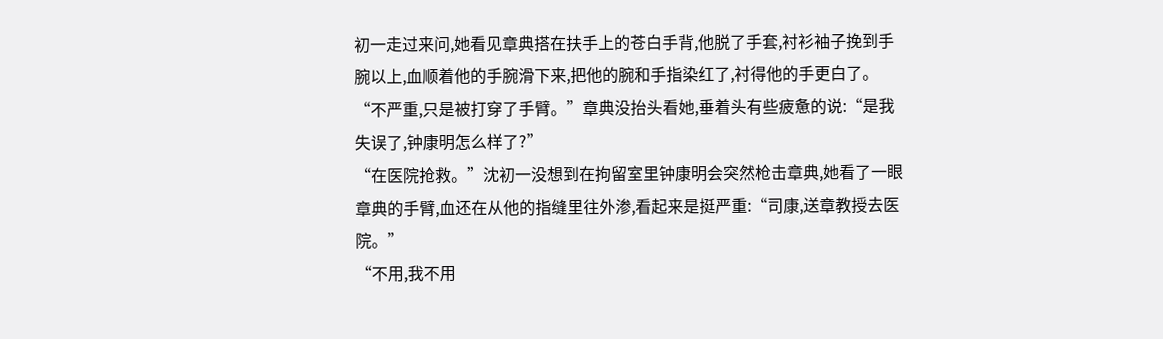初一走过来问,她看见章典搭在扶手上的苍白手背,他脱了手套,衬衫袖子挽到手腕以上,血顺着他的手腕滑下来,把他的腕和手指染红了,衬得他的手更白了。
“不严重,只是被打穿了手臂。”章典没抬头看她,垂着头有些疲惫的说:“是我失误了,钟康明怎么样了?”
“在医院抢救。”沈初一没想到在拘留室里钟康明会突然枪击章典,她看了一眼章典的手臂,血还在从他的指缝里往外渗,看起来是挺严重:“司康,送章教授去医院。”
“不用,我不用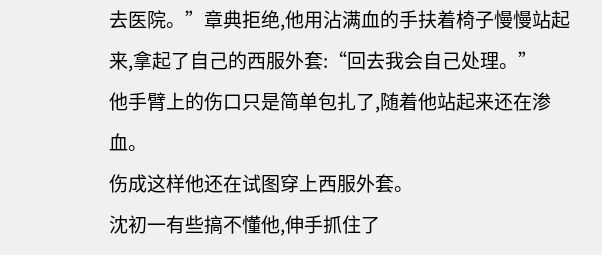去医院。”章典拒绝,他用沾满血的手扶着椅子慢慢站起来,拿起了自己的西服外套:“回去我会自己处理。”
他手臂上的伤口只是简单包扎了,随着他站起来还在渗血。
伤成这样他还在试图穿上西服外套。
沈初一有些搞不懂他,伸手抓住了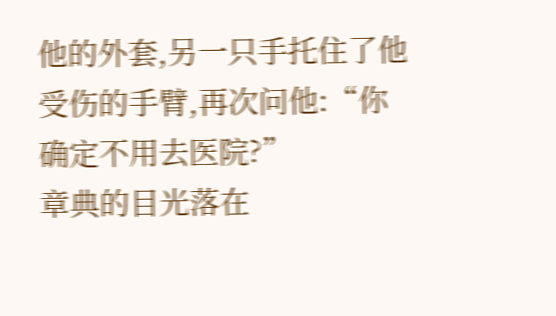他的外套,另一只手托住了他受伤的手臂,再次问他:“你确定不用去医院?”
章典的目光落在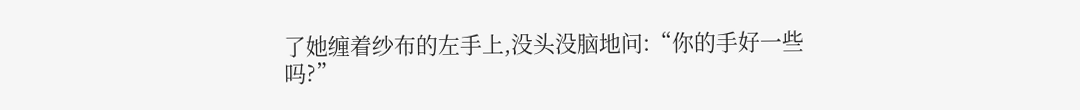了她缠着纱布的左手上,没头没脑地问:“你的手好一些吗?”